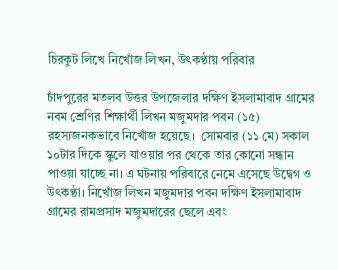চিরকুট লিখে নিখোঁজ লিখন, উৎকণ্ঠায় পরিবার

চাঁদপুরের মতলব উত্তর উপজেলার দক্ষিণ ইসলামাবাদ গ্রামের নবম শ্রেণির শিক্ষার্থী লিখন মজুমদার পবন (১৫) রহস্যজনকভাবে নিখোঁজ হয়েছে।  সোমবার (১১ মে) সকাল ১০টার দিকে স্কুলে যাওয়ার পর থেকে তার কোনো সন্ধান পাওয়া যাচ্ছে না। এ ঘটনায় পরিবারে নেমে এসেছে উদ্বেগ ও উৎকণ্ঠা। নিখোঁজ লিখন মজুমদার পবন দক্ষিণ ইসলামাবাদ গ্রামের রামপ্রসাদ মজুমদারের ছেলে এবং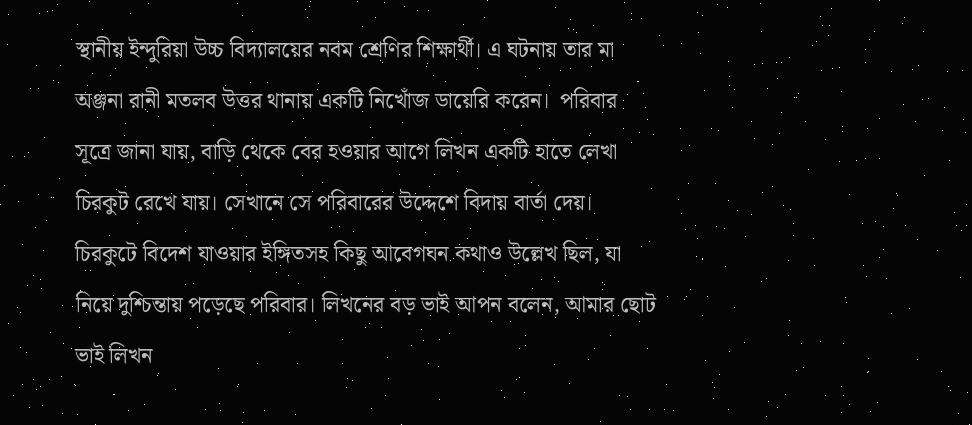স্থানীয় ইন্দুরিয়া উচ্চ বিদ্যালয়ের নবম শ্রেণির শিক্ষার্থী। এ ঘটনায় তার মা অঞ্জনা রানী মতলব উত্তর থানায় একটি নিখোঁজ ডায়েরি করেন।  পরিবার সূত্রে জানা যায়, বাড়ি থেকে বের হওয়ার আগে লিখন একটি হাতে লেখা চিরকুট রেখে যায়। সেখানে সে পরিবারের উদ্দেশে বিদায় বার্তা দেয়। চিরকুটে বিদেশ যাওয়ার ইঙ্গিতসহ কিছু আবেগঘন কথাও উল্লেখ ছিল, যা নিয়ে দুশ্চিন্তায় পড়েছে পরিবার। লিখনের বড় ভাই আপন বলেন, আমার ছোট ভাই লিখন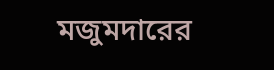মজুমদারের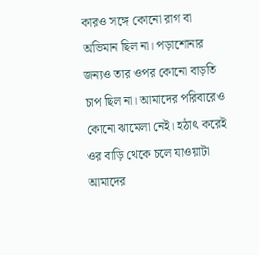কারও সঙ্গে কোনো রাগ বা অভিমান ছিল না। পড়াশোনার জন্যও তার ওপর কোনো বাড়তি চাপ ছিল না। আমাদের পরিবারেও কোনো ঝামেলা নেই। হঠাৎ করেই ওর বাড়ি থেকে চলে যাওয়াটা আমাদের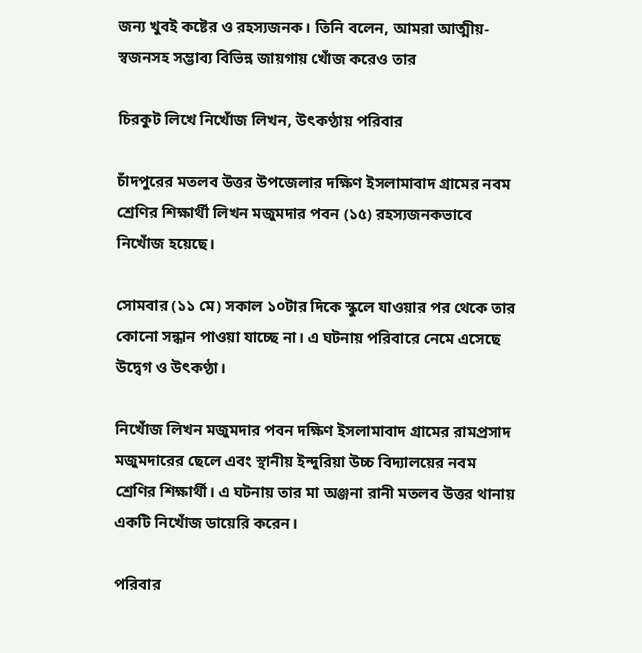জন্য খুবই কষ্টের ও রহস্যজনক। তিনি বলেন, আমরা আত্মীয়-স্বজনসহ সম্ভাব্য বিভিন্ন জায়গায় খোঁজ করেও তার

চিরকুট লিখে নিখোঁজ লিখন, উৎকণ্ঠায় পরিবার

চাঁদপুরের মতলব উত্তর উপজেলার দক্ষিণ ইসলামাবাদ গ্রামের নবম শ্রেণির শিক্ষার্থী লিখন মজুমদার পবন (১৫) রহস্যজনকভাবে নিখোঁজ হয়েছে।

সোমবার (১১ মে) সকাল ১০টার দিকে স্কুলে যাওয়ার পর থেকে তার কোনো সন্ধান পাওয়া যাচ্ছে না। এ ঘটনায় পরিবারে নেমে এসেছে উদ্বেগ ও উৎকণ্ঠা।

নিখোঁজ লিখন মজুমদার পবন দক্ষিণ ইসলামাবাদ গ্রামের রামপ্রসাদ মজুমদারের ছেলে এবং স্থানীয় ইন্দুরিয়া উচ্চ বিদ্যালয়ের নবম শ্রেণির শিক্ষার্থী। এ ঘটনায় তার মা অঞ্জনা রানী মতলব উত্তর থানায় একটি নিখোঁজ ডায়েরি করেন।

পরিবার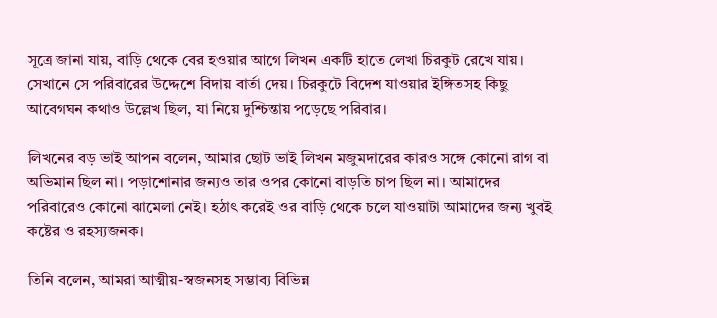সূত্রে জানা যায়, বাড়ি থেকে বের হওয়ার আগে লিখন একটি হাতে লেখা চিরকুট রেখে যায়। সেখানে সে পরিবারের উদ্দেশে বিদায় বার্তা দেয়। চিরকুটে বিদেশ যাওয়ার ইঙ্গিতসহ কিছু আবেগঘন কথাও উল্লেখ ছিল, যা নিয়ে দুশ্চিন্তায় পড়েছে পরিবার।

লিখনের বড় ভাই আপন বলেন, আমার ছোট ভাই লিখন মজুমদারের কারও সঙ্গে কোনো রাগ বা অভিমান ছিল না। পড়াশোনার জন্যও তার ওপর কোনো বাড়তি চাপ ছিল না। আমাদের পরিবারেও কোনো ঝামেলা নেই। হঠাৎ করেই ওর বাড়ি থেকে চলে যাওয়াটা আমাদের জন্য খুবই কষ্টের ও রহস্যজনক।

তিনি বলেন, আমরা আত্মীয়-স্বজনসহ সম্ভাব্য বিভিন্ন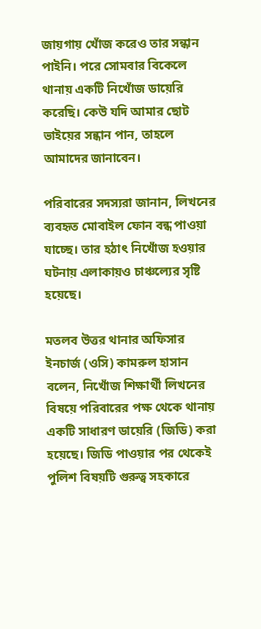জায়গায় খোঁজ করেও তার সন্ধান পাইনি। পরে সোমবার বিকেলে থানায় একটি নিখোঁজ ডায়েরি করেছি। কেউ যদি আমার ছোট ভাইয়ের সন্ধান পান, তাহলে আমাদের জানাবেন।

পরিবারের সদস্যরা জানান, লিখনের ব্যবহৃত মোবাইল ফোন বন্ধ পাওয়া যাচ্ছে। তার হঠাৎ নিখোঁজ হওয়ার ঘটনায় এলাকায়ও চাঞ্চল্যের সৃষ্টি হয়েছে।

মতলব উত্তর থানার অফিসার ইনচার্জ (ওসি) কামরুল হাসান বলেন, নিখোঁজ শিক্ষার্থী লিখনের বিষয়ে পরিবারের পক্ষ থেকে থানায় একটি সাধারণ ডায়েরি (জিডি) করা হয়েছে। জিডি পাওয়ার পর থেকেই পুলিশ বিষয়টি গুরুত্ব সহকারে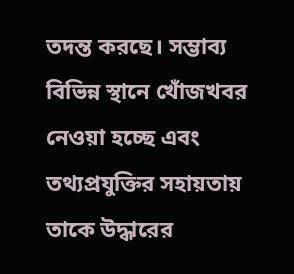তদন্ত করছে। সম্ভাব্য বিভিন্ন স্থানে খোঁজখবর নেওয়া হচ্ছে এবং তথ্যপ্রযুক্তির সহায়তায় তাকে উদ্ধারের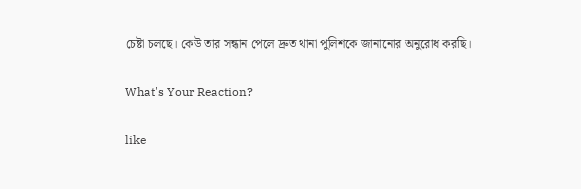চেষ্টা চলছে। কেউ তার সন্ধান পেলে দ্রুত থানা পুলিশকে জানানোর অনুরোধ করছি।

What's Your Reaction?

like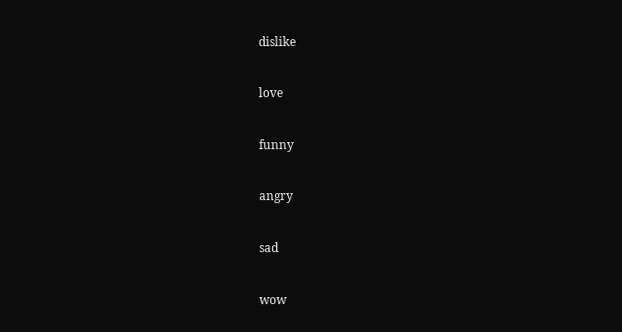dislike

love

funny

angry

sad

wow